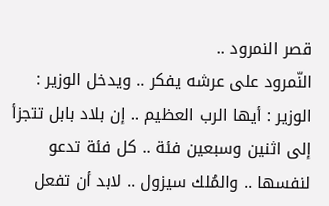قصر النمرود ..
النّمرود على عرشه يفكر .. ويدخل الوزير :
الوزير : أيها الرب العظيم .. إن بلاد بابل تتجزأ إلى اثنين وسبعين فئة .. كل فئة تدعو لنفسها .. والمُلك سيزول .. لابد أن تفعل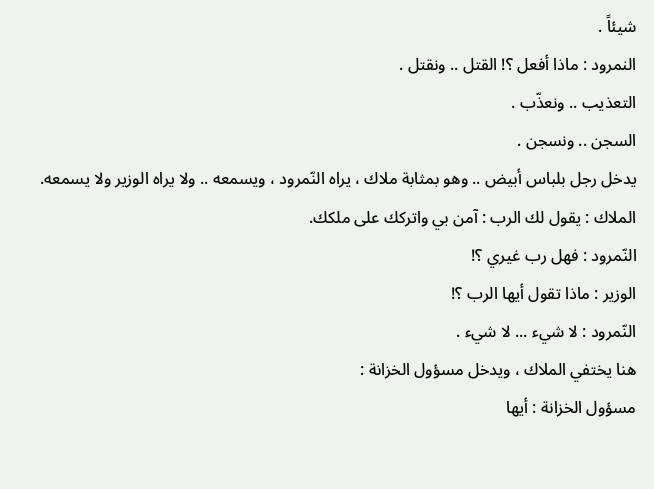شيئاً .
النمرود : ماذا أفعل ؟! القتل .. ونقتل .
التعذيب .. ونعذّب .
السجن .. ونسجن .
يدخل رجل بلباس أبيض .. وهو بمثابة ملاك ، يراه النّمرود ، ويسمعه .. ولا يراه الوزير ولا يسمعه.
الملاك : يقول لك الرب : آمن بي واتركك على ملكك.
النّمرود : فهل رب غيري ؟!
الوزير : ماذا تقول أيها الرب ؟!
النّمرود : لا شيء ... لا شيء .
هنا يختفي الملاك ، ويدخل مسؤول الخزانة :
مسؤول الخزانة : أيها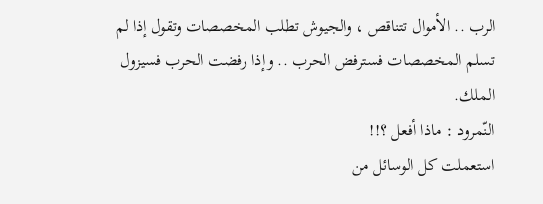الرب .. الأموال تتناقص ، والجيوش تطلب المخصصات وتقول إذا لم تسلم المخصصات فسترفض الحرب .. وإذا رفضت الحرب فسيزول الملك.
النّمرود : ماذا أفعل ؟!!
استعملت كل الوسائل من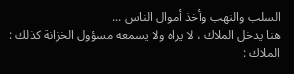السلب والنهب وأخذ أموال الناس ...
هنا يدخل الملاك ، لا يراه ولا يسمعه مسؤول الخزانة كذلك :
الملاك :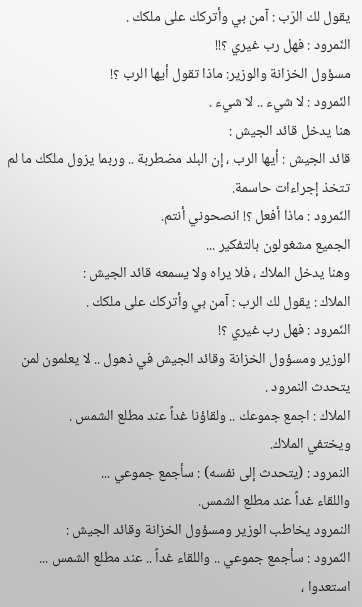يقول لك الرّب : آمن بي وأتركك على ملكك .
النّمرود : فهل رب غيري ؟!!
مسؤول الخزانة والوزير: ماذا تقول أيها الرب ؟!
النّمرود : لا شيء .. لا شيء .
هنا يدخل قائد الجيش :
قائد الجيش : أيها الرب ، إن البلد مضطربة .. وربما يزول ملكك ما لم تتخذ إجراءات حاسمة.
النّمرود : ماذا أفعل ؟! انصحوني أنتم.
الجميع مشغولون بالتفكير ...
وهنا يدخل الملاك ، فلا يراه ولا يسمعه قائد الجيش :
الملاك : يقول لك الرب : آمن بي وأتركك على ملكك .
النّمرود : فهل رب غيري ؟!
الوزير ومسؤول الخزانة وقائد الجيش في ذهول .. لا يعلمون لمن يتحدث النمرود .
الملاك : اجمع جموعك .. ولقاؤنا غداً عند مطلع الشمس .
ويختفي الملاك.
النمرود : (يتحدث إلى نفسه) : سأجمع جموعي ...
واللقاء غداً عند مطلع الشمس.
النمرود يخاطب الوزير ومسؤول الخزانة وقائد الجيش :
النّمرود : سأجمع جموعي .. واللقاء غداً .. عند مطلع الشمس ... استعدوا ،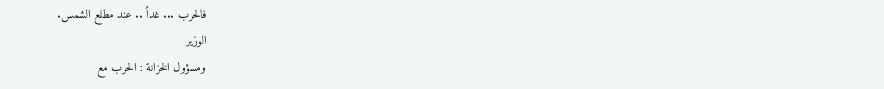فالحرب ... غداً .. عند مطلع الشمس.
الوزير
ومسؤول الخزانة : الحرب مع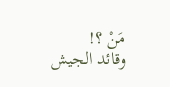مَنْ ؟!
وقائد الجيش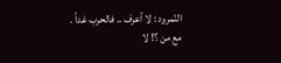النّمرود : لا أعرف .. فالحرب غداً .
مع من ؟! لا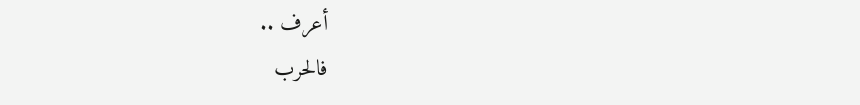أعرف ..
فالحرب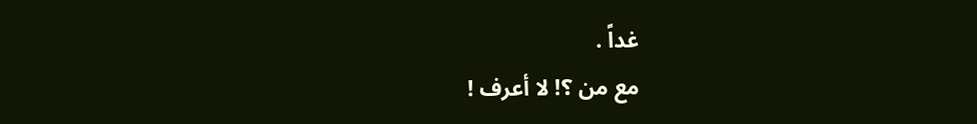غداً .
مع من ؟! لا أعرف !